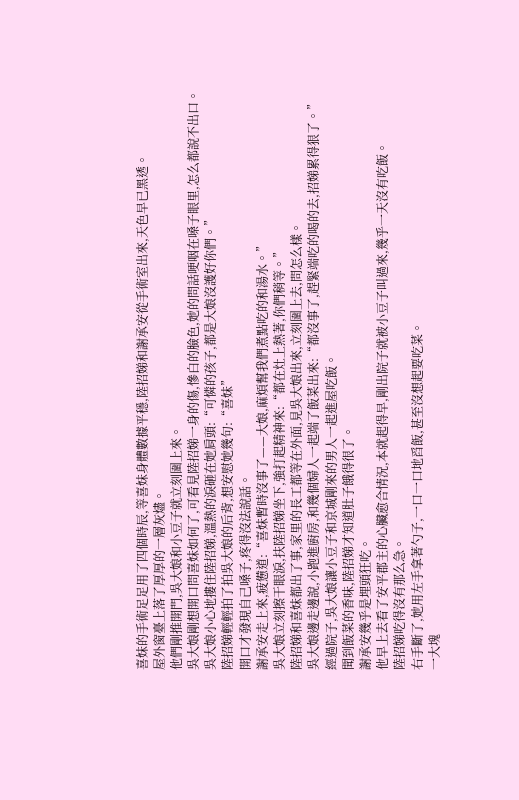喜妹的手術足足用了四個時辰,等喜妹身體數據平穩,陸招娣和謝承安從手術室出來,天色早已黑透。
屋外窗臺上落了厚厚的一層灰燼。
他們剛推開門,吳大娘和小豆子就立刻圍上來。
吳大娘剛想開口問喜妹如何了,可看見陸招娣一身的傷,慘白的臉色,她的問話哽咽在嗓子眼里,怎么都說不出口。
吳大娘小心地摟住陸招娣,溫熱的淚砸在她肩頭:“可憐的孩子,都是大娘沒護好你們。”
陸招娣輕輕拍了拍吳大娘的后背,想安慰她幾句:“喜妹”
開口才發現自己嗓子,疼得沒法說話。
謝承安走上來,疲憊道:“喜妹暫時沒事了——大娘,麻煩幫我們煮點吃的和湯水。”
吳大娘立刻擦干眼淚,扶陸招娣坐下,強打起精神來:“都在灶上熱著,你們稍等。”
陸招娣和喜妹都出了事,家里的長工都等在外面,見吳大娘出來,立刻圍上去,問怎么樣。
吳大娘邊走邊說,小跑進廚房,和幾個婦人一起端了飯菜出來:“都沒事了,趕緊端吃的喝的去,招娣累得狠了。”
經過院子,吳大娘讓小豆子和京城剛來的男人一起進屋吃飯。
聞到飯菜的香味,陸招娣才知道肚子餓得很了。
謝承安幾乎是埋頭狂吃。
他早上去看了安平郡主的心臟愈合情況,本就起得早,剛出院子就被小豆子叫過來,幾乎一天沒有吃飯。
陸招娣吃得沒有那么急。
右手斷了,她用左手拿著勺子,一口一口地舀飯,甚至沒想起要吃菜。
一大塊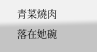青菜燒肉落在她碗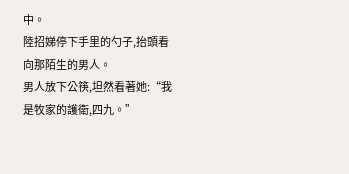中。
陸招娣停下手里的勺子,抬頭看向那陌生的男人。
男人放下公筷,坦然看著她:“我是牧家的護衛,四九。”